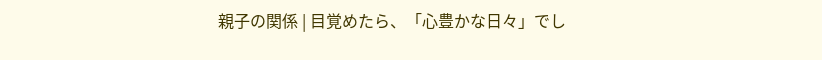親子の関係 | 目覚めたら、「心豊かな日々」でし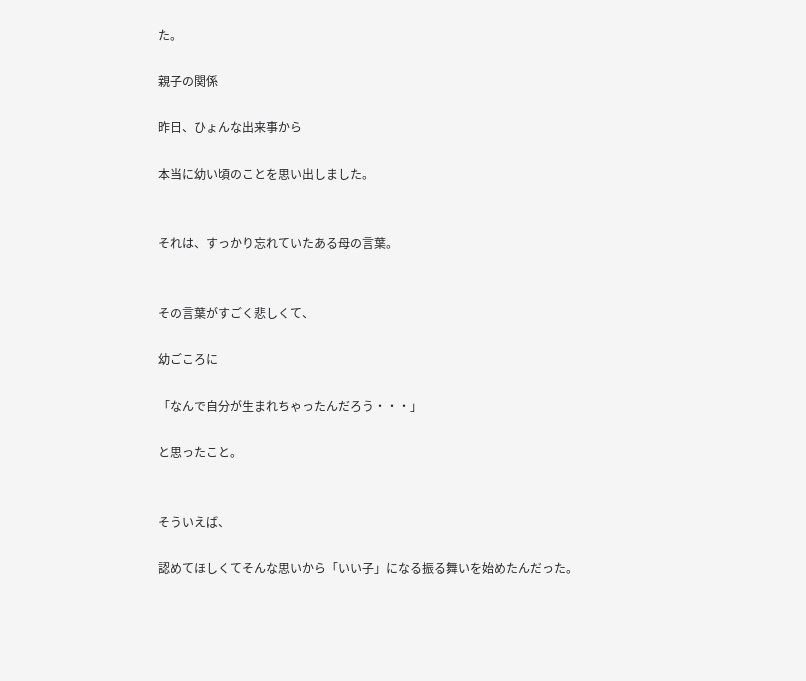た。

親子の関係

昨日、ひょんな出来事から

本当に幼い頃のことを思い出しました。


それは、すっかり忘れていたある母の言葉。


その言葉がすごく悲しくて、

幼ごころに

「なんで自分が生まれちゃったんだろう・・・」

と思ったこと。


そういえば、

認めてほしくてそんな思いから「いい子」になる振る舞いを始めたんだった。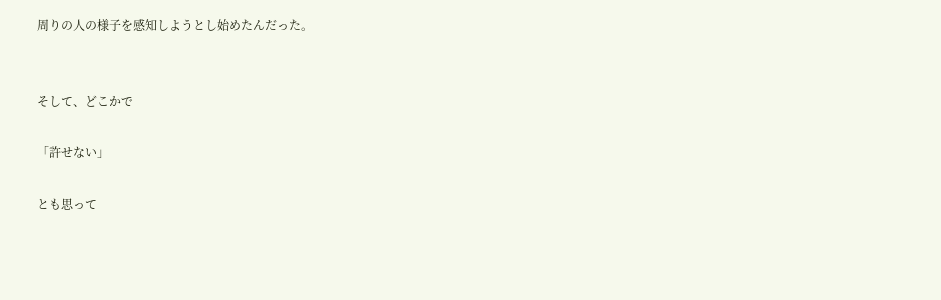周りの人の様子を感知しようとし始めたんだった。


そして、どこかで

「許せない」

とも思って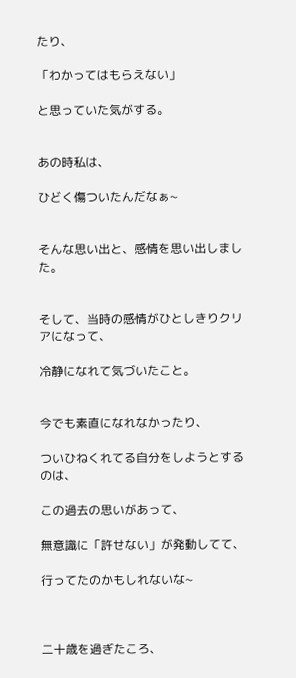たり、

「わかってはもらえない」

と思っていた気がする。


あの時私は、

ひどく傷ついたんだなぁ~


そんな思い出と、感情を思い出しました。


そして、当時の感情がひとしきりクリアになって、

冷静になれて気づいたこと。


今でも素直になれなかったり、

ついひねくれてる自分をしようとするのは、

この過去の思いがあって、

無意識に「許せない」が発動してて、

行ってたのかもしれないな~



二十歳を過ぎたころ、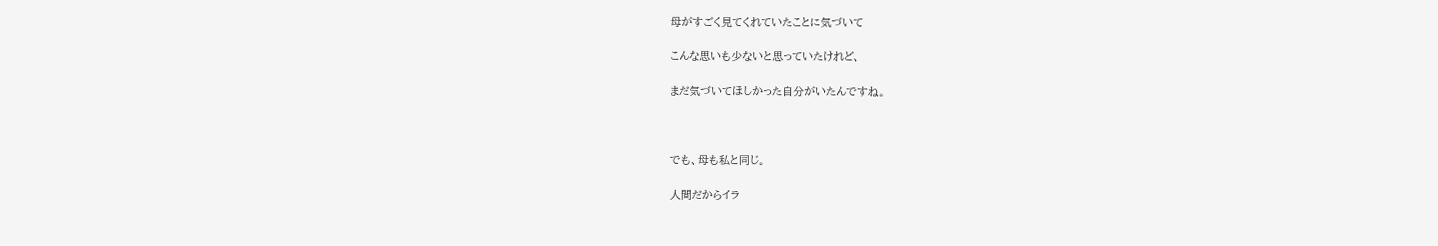母がすごく見てくれていたことに気づいて

こんな思いも少ないと思っていたけれど、

まだ気づいてほしかった自分がいたんですね。



でも、母も私と同じ。

人間だからイラ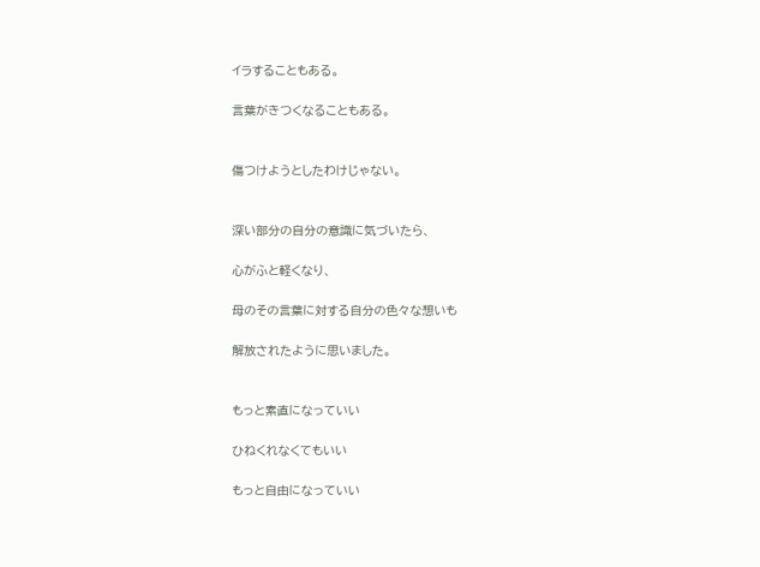イラすることもある。

言葉がきつくなることもある。


傷つけようとしたわけじゃない。


深い部分の自分の意識に気づいたら、

心がふと軽くなり、

母のその言葉に対する自分の色々な想いも

解放されたように思いました。


もっと素直になっていい

ひねくれなくてもいい

もっと自由になっていい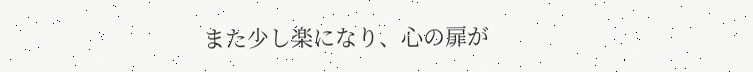また少し楽になり、心の扉が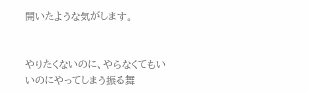開いたような気がします。


やりたくないのに、やらなくてもいいのにやってしまう振る舞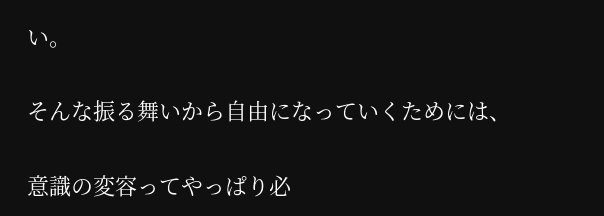い。

そんな振る舞いから自由になっていくためには、

意識の変容ってやっぱり必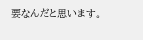要なんだと思います。